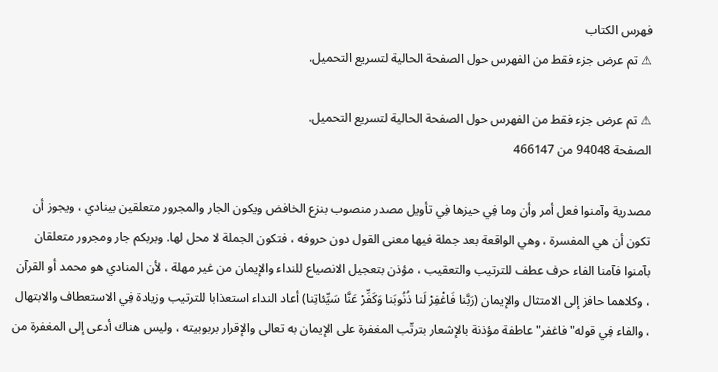فهرس الكتاب
⚠ تم عرض جزء فقط من الفهرس حول الصفحة الحالية لتسريع التحميل.

⚠ تم عرض جزء فقط من الفهرس حول الصفحة الحالية لتسريع التحميل.
الصفحة 94048 من 466147

مصدرية وآمنوا فعل أمر وأن وما فِي حيزها فِي تأويل مصدر منصوب بنزع الخافض ويكون الجار والمجرور متعلقين بينادي ، ويجوز أن تكون أن هي المفسرة ، وهي الواقعة بعد جملة فيها معنى القول دون حروفه ، فتكون الجملة لا محل لها. وبربكم جار ومجرور متعلقان بآمنوا فآمنا الفاء حرف عطف للترتيب والتعقيب ، مؤذن بتعجيل الانصياع للنداء والإيمان من غير مهلة ، لأن المنادي هو محمد أو القرآن ، وكلاهما حافز إلى الامتثال والإيمان (رَبَّنا فَاغْفِرْ لَنا ذُنُوبَنا وَكَفِّرْ عَنَّا سَيِّئاتِنا) أعاد النداء استعذابا للترتيب وزيادة فِي الاستعطاف والابتهال ، والفاء فِي قوله"فاغفر"عاطفة مؤذنة بالإشعار بترتّب المغفرة على الإيمان به تعالى والإقرار بربوبيته ، وليس هناك أدعى إلى المغفرة من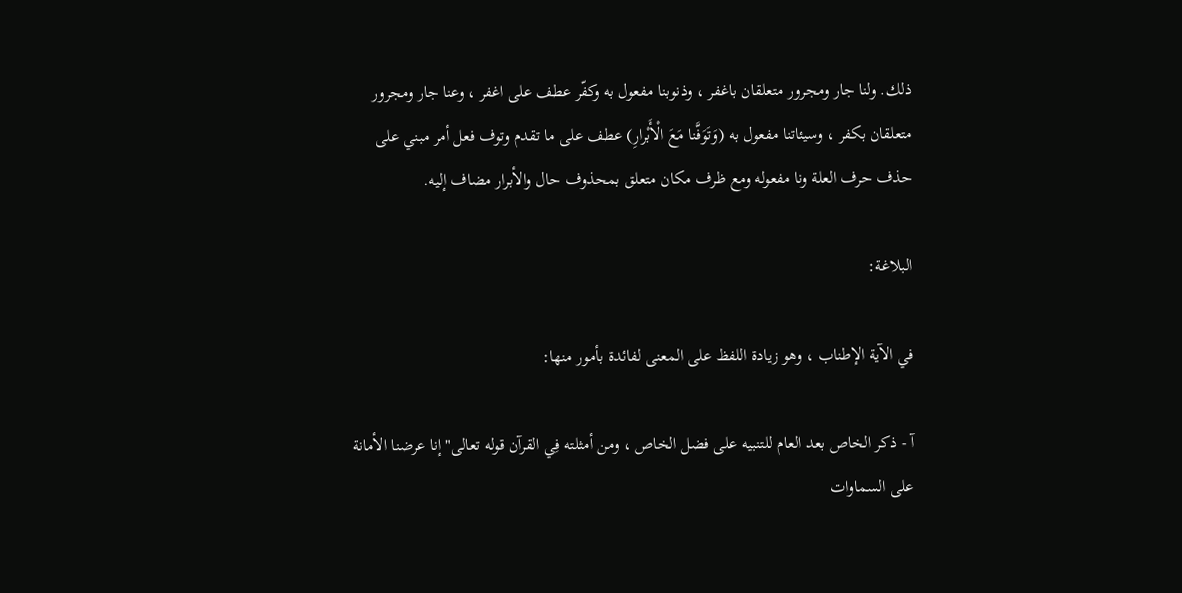ذلك. ولنا جار ومجرور متعلقان باغفر ، وذنوبنا مفعول به وكفّر عطف على اغفر ، وعنا جار ومجرور متعلقان بكفر ، وسيئاتنا مفعول به (وَتَوَفَّنا مَعَ الْأَبْرارِ) عطف على ما تقدم وتوف فعل أمر مبني على حذف حرف العلة ونا مفعوله ومع ظرف مكان متعلق بمحذوف حال والأبرار مضاف إليه.

البلاغة:

في الآية الإطناب ، وهو زيادة اللفظ على المعنى لفائدة بأمور منها:

آ - ذكر الخاص بعد العام للتنبيه على فضل الخاص ، ومن أمثلته فِي القرآن قوله تعالى"إنا عرضنا الأمانة على السماوات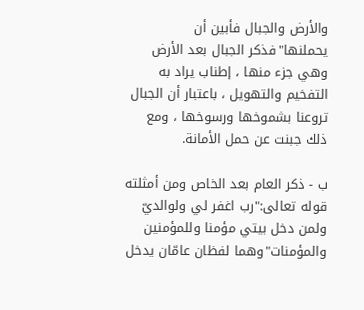والأرض والجبال فأبين أن يحملنها"فذكر الجبال بعد الأرض وهي جزء منها ، إطناب يراد به التفخيم والتهويل ، باعتبار أن الجبال تروعنا بشموخها ورسوخها ، ومع ذلك جبنت عن حمل الأمانة.

ب - ذكر العام بعد الخاص ومن أمثلته قوله تعالى:"رب اغفر لي ولوالديّ ولمن دخل بيتي مؤمنا وللمؤمنين والمؤمنات"وهما لفظان عامّان يدخل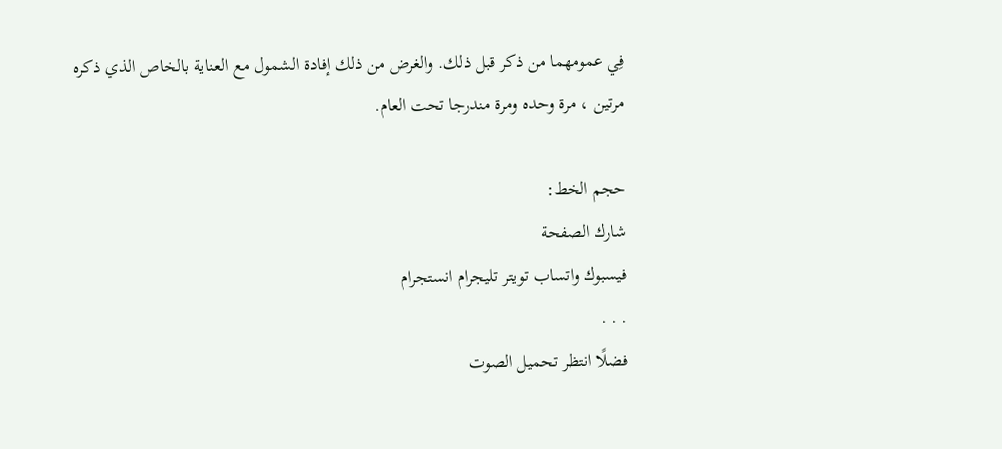فِي عمومهما من ذكر قبل ذلك. والغرض من ذلك إفادة الشمول مع العناية بالخاص الذي ذكره مرتين ، مرة وحده ومرة مندرجا تحت العام.

حجم الخط:
شارك الصفحة
فيسبوك واتساب تويتر تليجرام انستجرام
. . .
فضلًا انتظر تحميل الصوت